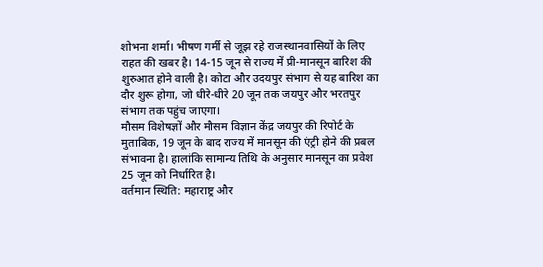शोभना शर्मा। भीषण गर्मी से जूझ रहे राजस्थानवासियों के लिए राहत की खबर है। 14-15 जून से राज्य में प्री-मानसून बारिश की शुरुआत होने वाली है। कोटा और उदयपुर संभाग से यह बारिश का दौर शुरू होगा, जो धीरे-धीरे 20 जून तक जयपुर और भरतपुर संभाग तक पहुंच जाएगा।
मौसम विशेषज्ञों और मौसम विज्ञान केंद्र जयपुर की रिपोर्ट के मुताबिक, 19 जून के बाद राज्य में मानसून की एंट्री होने की प्रबल संभावना है। हालांकि सामान्य तिथि के अनुसार मानसून का प्रवेश 25 जून को निर्धारित है।
वर्तमान स्थिति: महाराष्ट्र और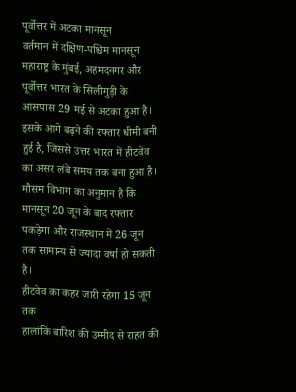पूर्वोत्तर में अटका मानसून
वर्तमान में दक्षिण-पश्चिम मानसून महाराष्ट्र के मुंबई, अहमदनगर और पूर्वोत्तर भारत के सिलीगुड़ी के आसपास 29 मई से अटका हुआ है। इसके आगे बढ़ने की रफ्तार धीमी बनी हुई है, जिससे उत्तर भारत में हीटवेव का असर लंबे समय तक बना हुआ है। मौसम विभाग का अनुमान है कि मानसून 20 जून के बाद रफ्तार पकड़ेगा और राजस्थान में 26 जून तक सामान्य से ज्यादा वर्षा हो सकती है।
हीटवेव का कहर जारी रहेगा 15 जून तक
हालांकि बारिश की उम्मीद से राहत की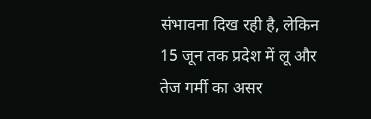संभावना दिख रही है, लेकिन 15 जून तक प्रदेश में लू और तेज गर्मी का असर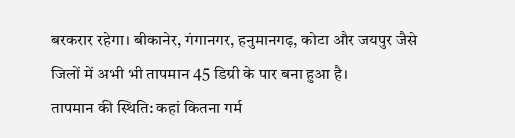बरकरार रहेगा। बीकानेर, गंगानगर, हनुमानगढ़, कोटा और जयपुर जैसे जिलों में अभी भी तापमान 45 डिग्री के पार बना हुआ है।
तापमान की स्थिति: कहां कितना गर्म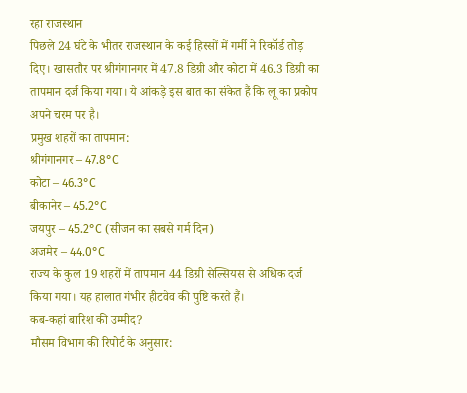रहा राजस्थान
पिछले 24 घंटे के भीतर राजस्थान के कई हिस्सों में गर्मी ने रिकॉर्ड तोड़ दिए। खासतौर पर श्रीगंगानगर में 47.8 डिग्री और कोटा में 46.3 डिग्री का तापमान दर्ज किया गया। ये आंकड़े इस बात का संकेत हैं कि लू का प्रकोप अपने चरम पर है।
प्रमुख शहरों का तापमान:
श्रीगंगानगर – 47.8°C
कोटा – 46.3°C
बीकानेर – 45.2°C
जयपुर – 45.2°C (सीजन का सबसे गर्म दिन)
अजमेर – 44.0°C
राज्य के कुल 19 शहरों में तापमान 44 डिग्री सेल्सियस से अधिक दर्ज किया गया। यह हालात गंभीर हीटवेव की पुष्टि करते हैं।
कब-कहां बारिश की उम्मीद?
मौसम विभाग की रिपोर्ट के अनुसार: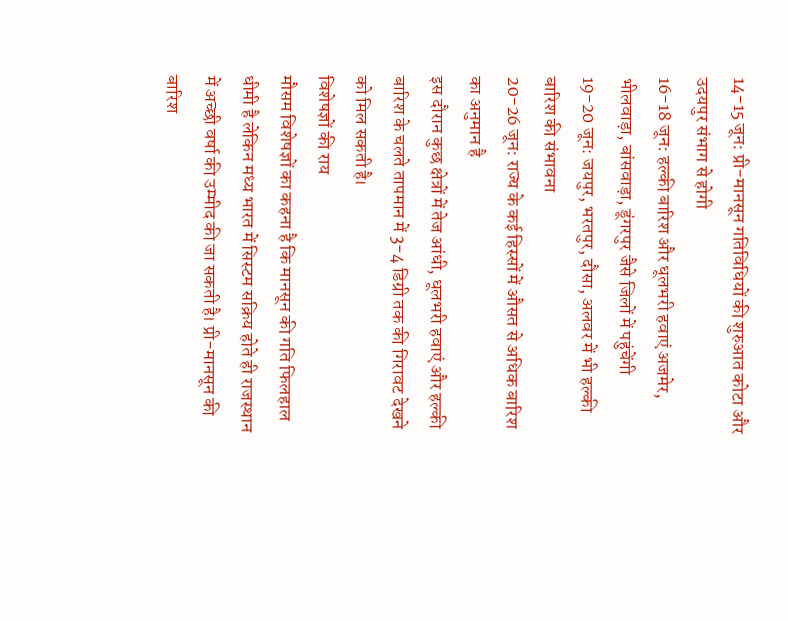14-15 जून: प्री-मानसून गतिविधियों की शुरुआत कोटा और उदयपुर संभाग से होगी
16-18 जून: हल्की बारिश और धूलभरी हवाएं अजमेर, भीलवाड़ा, बांसवाड़ा, डूंगरपुर जैसे जिलों में पहुंचेंगी
19-20 जून: जयपुर, भरतपुर, दौसा, अलवर में भी हल्की बारिश की संभावना
20-26 जून: राज्य के कई हिस्सों में औसत से अधिक बारिश का अनुमान है
इस दौरान कुछ क्षेत्रों में तेज आंधी, धूलभरी हवाएं और हल्की बारिश के चलते तापमान में 3-4 डिग्री तक की गिरावट देखने को मिल सकती है।
विशेषज्ञों की राय
मौसम विशेषज्ञों का कहना है कि मानसून की गति फिलहाल धीमी है लेकिन मध्य भारत में सिस्टम सक्रिय होते ही राजस्थान में अच्छी वर्षा की उम्मीद की जा सकती है। प्री-मानसून की बारिश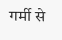गर्मी से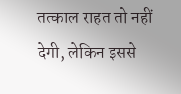तत्काल राहत तो नहीं देगी, लेकिन इससे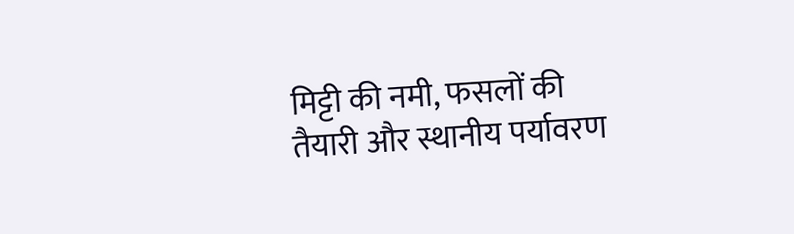मिट्टी की नमी, फसलों की तैयारी और स्थानीय पर्यावरण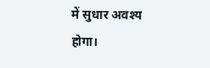में सुधार अवश्य होगा।